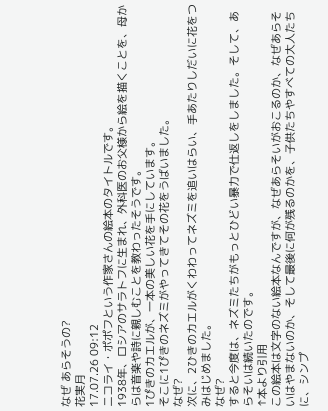なぜ あらそうの?
花実月
17.07.26 09:12
ニコライ・ポポフという作家さんの絵本のタイトルです。
1938年、ロシアのサラトフに生まれ、外科医のお父様から絵を描くことを、母からは音楽や詩に親しむことを教わったそうです。
1ぴきのカエルが、一本の美しい花を手にしています。
そこに1ぴきのネズミがやってきてその花をうばいました。
なぜ?
次に、2ひきのカエルがくわわってネズミを追いはらい、手あたりしだいに花をつみはじめました。
なぜ?
すると今度は、ネズミたちがもっとひどい暴力で仕返しをしました。そして、あらそいは続いたのです。
↑本より引用
この絵本は文字のない絵本なんですが、なぜあらそいがおこるのか、なぜあらそいはやまないのか、そして最後に何が残るのかを、子供たちやすべての大人たちに、シンプ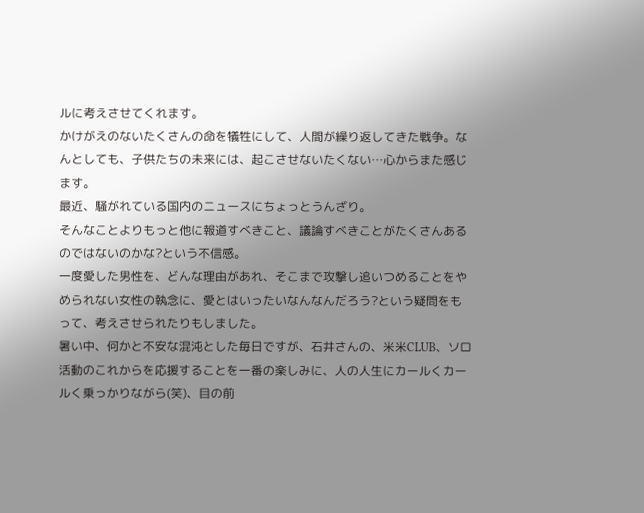ルに考えさせてくれます。
かけがえのないたくさんの命を犠牲にして、人間が繰り返してきた戦争。なんとしても、子供たちの未来には、起こさせないたくない…心からまた感じます。
最近、騒がれている国内のニュースにちょっとうんざり。
そんなことよりもっと他に報道すべきこと、議論すべきことがたくさんあるのではないのかな?という不信感。
一度愛した男性を、どんな理由があれ、そこまで攻撃し追いつめることをやめられない女性の執念に、愛とはいったいなんなんだろう?という疑問をもって、考えさせられたりもしました。
暑い中、何かと不安な混沌とした毎日ですが、石井さんの、米米CLUB、ソロ活動のこれからを応援することを一番の楽しみに、人の人生にカールくカールく乗っかりながら(笑)、目の前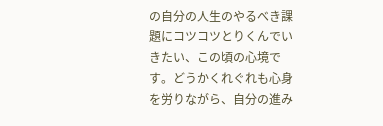の自分の人生のやるべき課題にコツコツとりくんでいきたい、この頃の心境です。どうかくれぐれも心身を労りながら、自分の進み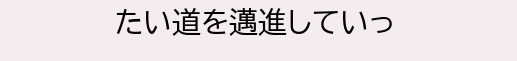たい道を邁進していっ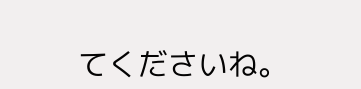てくださいね。